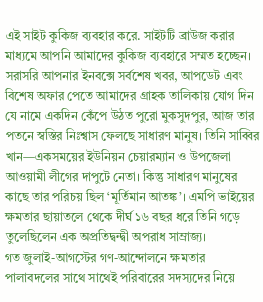এই সাইট কুকিজ ব্যবহার করে. সাইটটি ব্রাউজ করার মাধ্যমে আপনি আমাদের কুকিজ ব্যবহারে সম্মত হচ্ছেন।
সরাসরি আপনার ইনবক্সে সর্বশেষ খবর, আপডেট এবং বিশেষ অফার পেতে আমাদের গ্রাহক তালিকায় যোগ দিন
যে নামে একদিন কেঁপে উঠত পুরো মুকসুদপুর, আজ তার পতনে স্বস্তির নিঃশ্বাস ফেলছে সাধারণ মানুষ। তিনি সাব্বির খান—একসময়ের ইউনিয়ন চেয়ারম্যান ও উপজেলা আওয়ামী লীগের দাপুটে নেতা। কিন্তু সাধারণ মানুষের কাছে তার পরিচয় ছিল ‘মূর্তিমান আতঙ্ক’। এমপি ভাইয়ের ক্ষমতার ছায়াতলে থেকে দীর্ঘ ১৬ বছর ধরে তিনি গড়ে তুলেছিলেন এক অপ্রতিদ্বন্দ্বী অপরাধ সাম্রাজ্য।
গত জুলাই-আগস্টের গণ-আন্দোলনে ক্ষমতার পালাবদলের সাথে সাথেই পরিবারের সদস্যদের নিয়ে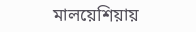মালয়েশিয়ায়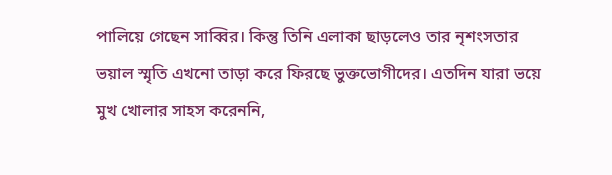পালিয়ে গেছেন সাব্বির। কিন্তু তিনি এলাকা ছাড়লেও তার নৃশংসতার ভয়াল স্মৃতি এখনো তাড়া করে ফিরছে ভুক্তভোগীদের। এতদিন যারা ভয়ে মুখ খোলার সাহস করেননি,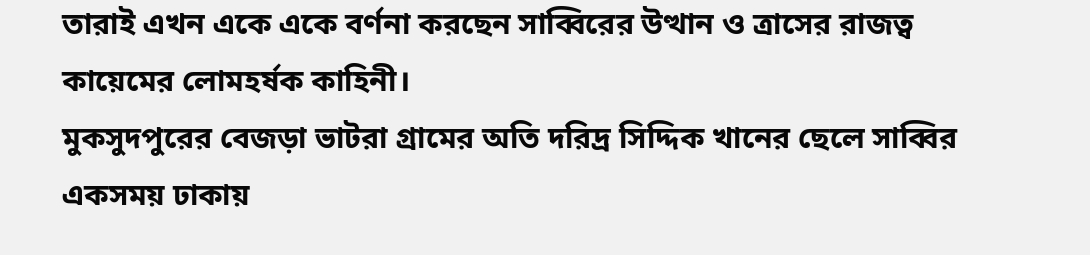তারাই এখন একে একে বর্ণনা করছেন সাব্বিরের উত্থান ও ত্রাসের রাজত্ব কায়েমের লোমহর্ষক কাহিনী।
মুকসুদপুরের বেজড়া ভাটরা গ্রামের অতি দরিদ্র সিদ্দিক খানের ছেলে সাব্বির একসময় ঢাকায়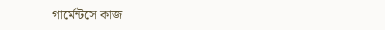গার্মেন্টসে কাজ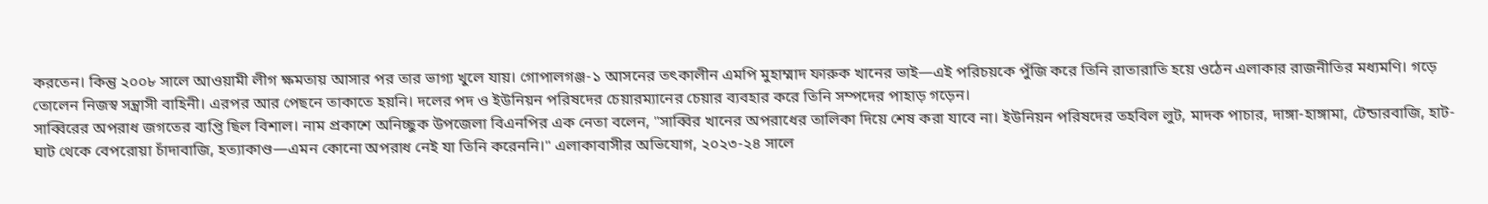করতেন। কিন্তু ২০০৮ সালে আওয়ামী লীগ ক্ষমতায় আসার পর তার ভাগ্য খুলে যায়। গোপালগঞ্জ-১ আসনের তৎকালীন এমপি মুহাম্মাদ ফারুক খানের ভাই—এই পরিচয়কে পুঁজি করে তিনি রাতারাতি হয়ে ওঠেন এলাকার রাজনীতির মধ্যমণি। গড়ে তোলেন নিজস্ব সন্ত্রাসী বাহিনী। এরপর আর পেছনে তাকাতে হয়নি। দলের পদ ও ইউনিয়ন পরিষদের চেয়ারম্যানের চেয়ার ব্যবহার করে তিনি সম্পদের পাহাড় গড়েন।
সাব্বিরের অপরাধ জগতের ব্যপ্তি ছিল বিশাল। নাম প্রকাশে অনিচ্ছুক উপজেলা বিএনপির এক নেতা বলেন, "সাব্বির খানের অপরাধের তালিকা দিয়ে শেষ করা যাবে না। ইউনিয়ন পরিষদের তহবিল লুট, মাদক পাচার, দাঙ্গা-হাঙ্গামা, টেন্ডারবাজি, হাট-ঘাট থেকে বেপরোয়া চাঁদাবাজি, হত্যাকাণ্ড—এমন কোনো অপরাধ নেই যা তিনি করেননি।" এলাকাবাসীর অভিযোগ, ২০২৩-২৪ সালে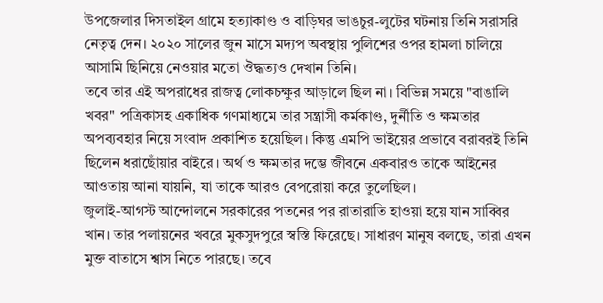উপজেলার দিসতাইল গ্রামে হত্যাকাণ্ড ও বাড়িঘর ভাঙচুর-লুটের ঘটনায় তিনি সরাসরি নেতৃত্ব দেন। ২০২০ সালের জুন মাসে মদ্যপ অবস্থায় পুলিশের ওপর হামলা চালিয়ে আসামি ছিনিয়ে নেওয়ার মতো ঔদ্ধত্যও দেখান তিনি।
তবে তার এই অপরাধের রাজত্ব লোকচক্ষুর আড়ালে ছিল না। বিভিন্ন সময়ে "বাঙালি খবর" পত্রিকাসহ একাধিক গণমাধ্যমে তার সন্ত্রাসী কর্মকাণ্ড, দুর্নীতি ও ক্ষমতার অপব্যবহার নিয়ে সংবাদ প্রকাশিত হয়েছিল। কিন্তু এমপি ভাইয়ের প্রভাবে বরাবরই তিনি ছিলেন ধরাছোঁয়ার বাইরে। অর্থ ও ক্ষমতার দম্ভে জীবনে একবারও তাকে আইনের আওতায় আনা যায়নি, যা তাকে আরও বেপরোয়া করে তুলেছিল।
জুলাই-আগস্ট আন্দোলনে সরকারের পতনের পর রাতারাতি হাওয়া হয়ে যান সাব্বির খান। তার পলায়নের খবরে মুকসুদপুরে স্বস্তি ফিরেছে। সাধারণ মানুষ বলছে, তারা এখন মুক্ত বাতাসে শ্বাস নিতে পারছে। তবে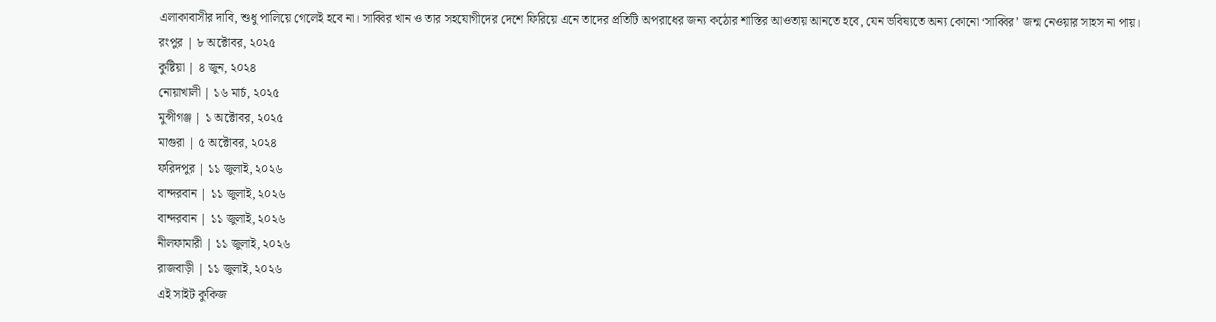এলাকাবাসীর দাবি, শুধু পালিয়ে গেলেই হবে না। সাব্বির খান ও তার সহযোগীদের দেশে ফিরিয়ে এনে তাদের প্রতিটি অপরাধের জন্য কঠোর শাস্তির আওতায় আনতে হবে, যেন ভবিষ্যতে অন্য কোনো ‘সাব্বির’ জন্ম নেওয়ার সাহস না পায়।
রংপুর | ৮ অক্টোবর, ২০২৫
কুষ্টিয়া | ৪ জুন, ২০২৪
নোয়াখালী | ১৬ মার্চ, ২০২৫
মুন্সীগঞ্জ | ১ অক্টোবর, ২০২৫
মাগুরা | ৫ অক্টোবর, ২০২৪
ফরিদপুর | ১১ জুলাই, ২০২৬
বান্দরবান | ১১ জুলাই, ২০২৬
বান্দরবান | ১১ জুলাই, ২০২৬
নীলফামারী | ১১ জুলাই, ২০২৬
রাজবাড়ী | ১১ জুলাই, ২০২৬
এই সাইট কুকিজ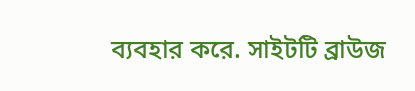ব্যবহার করে. সাইটটি ব্রাউজ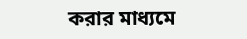করার মাধ্যমে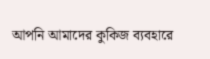আপনি আমাদের কুকিজ ব্যবহারে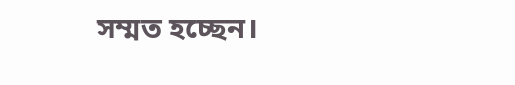সম্মত হচ্ছেন।